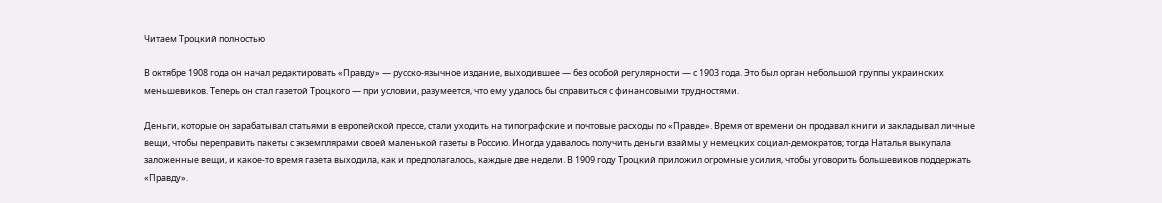Читаем Троцкий полностью

В октябре 1908 года он начал редактировать «Правду» — русско-язычное издание, выходившее — без особой регулярности — с 1903 года. Это был орган небольшой группы украинских меньшевиков. Теперь он стал газетой Троцкого — при условии, разумеется, что ему удалось бы справиться с финансовыми трудностями.

Деньги, которые он зарабатывал статьями в европейской прессе, стали уходить на типографские и почтовые расходы по «Правде». Время от времени он продавал книги и закладывал личные вещи, чтобы переправить пакеты с экземплярами своей маленькой газеты в Россию. Иногда удавалось получить деньги взаймы у немецких социал-демократов; тогда Наталья выкупала заложенные вещи, и какое-то время газета выходила, как и предполагалось, каждые две недели. В 1909 году Троцкий приложил огромные усилия, чтобы уговорить большевиков поддержать «Правду».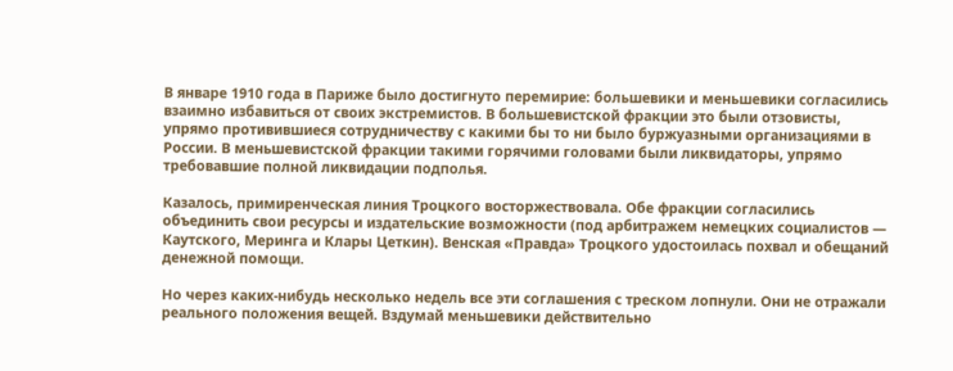В январе 1910 года в Париже было достигнуто перемирие: большевики и меньшевики согласились взаимно избавиться от своих экстремистов. В большевистской фракции это были отзовисты, упрямо противившиеся сотрудничеству с какими бы то ни было буржуазными организациями в России. В меньшевистской фракции такими горячими головами были ликвидаторы, упрямо требовавшие полной ликвидации подполья.

Казалось, примиренческая линия Троцкого восторжествовала. Обе фракции согласились объединить свои ресурсы и издательские возможности (под арбитражем немецких социалистов — Каутского, Меринга и Клары Цеткин). Венская «Правда» Троцкого удостоилась похвал и обещаний денежной помощи.

Но через каких-нибудь несколько недель все эти соглашения с треском лопнули. Они не отражали реального положения вещей. Вздумай меньшевики действительно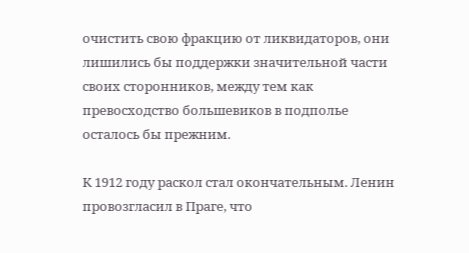очистить свою фракцию от ликвидаторов, они лишились бы поддержки значительной части своих сторонников, между тем как превосходство большевиков в подполье осталось бы прежним.

К 1912 году раскол стал окончательным. Ленин провозгласил в Праге, что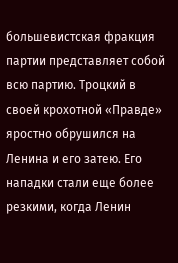большевистская фракция партии представляет собой всю партию. Троцкий в своей крохотной «Правде» яростно обрушился на Ленина и его затею. Его нападки стали еще более резкими, когда Ленин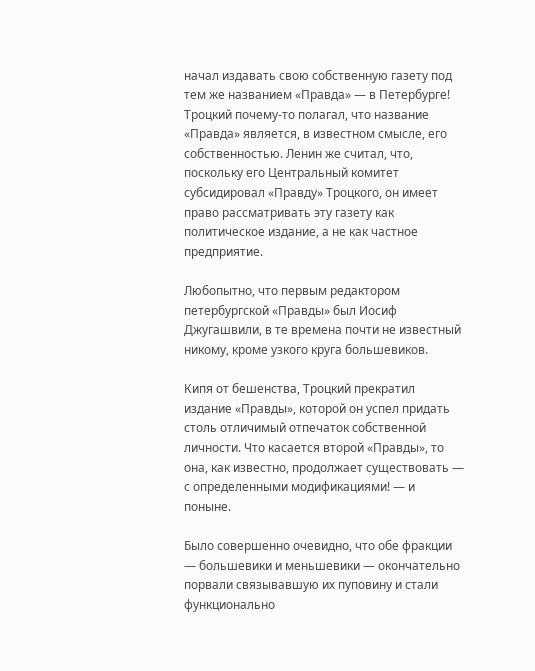начал издавать свою собственную газету под тем же названием «Правда» — в Петербурге! Троцкий почему-то полагал, что название «Правда» является, в известном смысле, его собственностью. Ленин же считал, что, поскольку его Центральный комитет субсидировал «Правду» Троцкого, он имеет право рассматривать эту газету как политическое издание, а не как частное предприятие.

Любопытно, что первым редактором петербургской «Правды» был Иосиф Джугашвили, в те времена почти не известный никому, кроме узкого круга большевиков.

Кипя от бешенства, Троцкий прекратил издание «Правды», которой он успел придать столь отличимый отпечаток собственной личности. Что касается второй «Правды», то она, как известно, продолжает существовать — с определенными модификациями! — и поныне.

Было совершенно очевидно, что обе фракции — большевики и меньшевики — окончательно порвали связывавшую их пуповину и стали функционально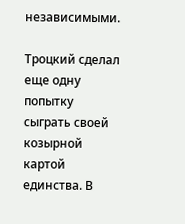независимыми.

Троцкий сделал еще одну попытку сыграть своей козырной картой единства. В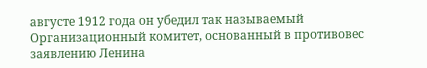августе 1912 года он убедил так называемый Организационный комитет, основанный в противовес заявлению Ленина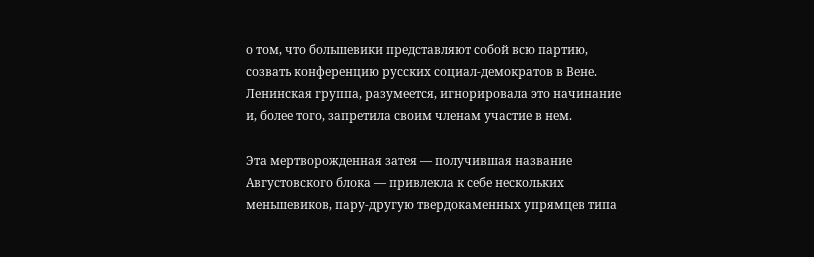о том, что большевики представляют собой всю партию, созвать конференцию русских социал-демократов в Вене. Ленинская группа, разумеется, игнорировала это начинание и, более того, запретила своим членам участие в нем.

Эта мертворожденная затея — получившая название Августовского блока — привлекла к себе нескольких меньшевиков, пару-другую твердокаменных упрямцев типа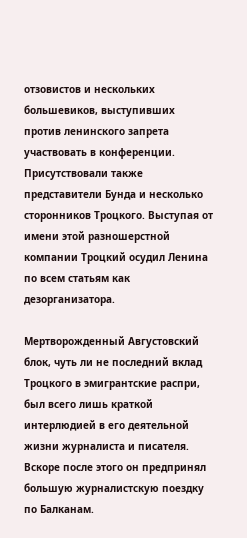отзовистов и нескольких большевиков, выступивших против ленинского запрета участвовать в конференции. Присутствовали также представители Бунда и несколько сторонников Троцкого. Выступая от имени этой разношерстной компании Троцкий осудил Ленина по всем статьям как дезорганизатора.

Мертворожденный Августовский блок, чуть ли не последний вклад Троцкого в эмигрантские распри, был всего лишь краткой интерлюдией в его деятельной жизни журналиста и писателя. Вскоре после этого он предпринял большую журналистскую поездку по Балканам.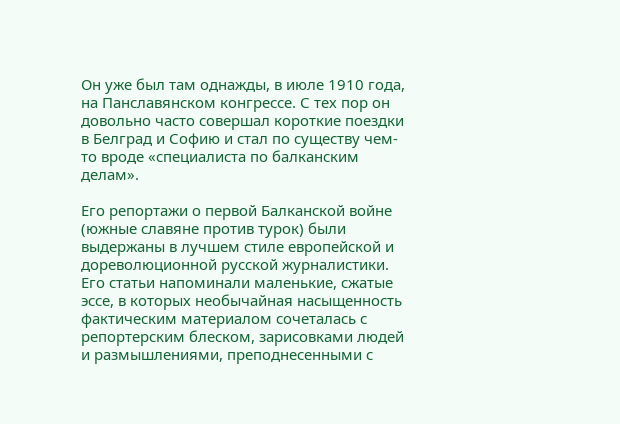Он уже был там однажды, в июле 1910 года, на Панславянском конгрессе. С тех пор он довольно часто совершал короткие поездки в Белград и Софию и стал по существу чем-то вроде «специалиста по балканским делам».

Его репортажи о первой Балканской войне (южные славяне против турок) были выдержаны в лучшем стиле европейской и дореволюционной русской журналистики. Его статьи напоминали маленькие, сжатые эссе, в которых необычайная насыщенность фактическим материалом сочеталась с репортерским блеском, зарисовками людей и размышлениями, преподнесенными с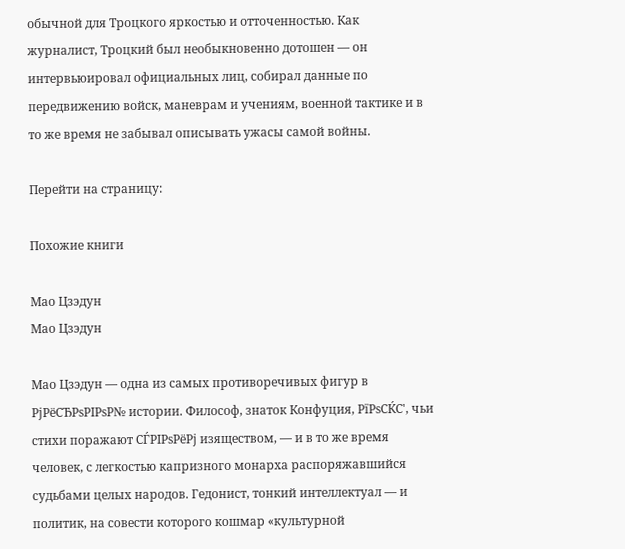обычной для Троцкого яркостью и отточенностью. Как журналист, Троцкий был необыкновенно дотошен — он интервьюировал официальных лиц, собирал данные по передвижению войск, маневрам и учениям, военной тактике и в то же время не забывал описывать ужасы самой войны.

Перейти на страницу:

Похожие книги

Мао Цзэдун
Мао Цзэдун

Мао Цзэдун — одна из самых противоречивых фигур в РјРёСЂРѕРІРѕР№ истории. Философ, знаток Конфуция, РїРѕСЌС', чьи стихи поражают СЃРІРѕРёРј изяществом, — и в то же время человек, с легкостью капризного монарха распоряжавшийся судьбами целых народов. Гедонист, тонкий интеллектуал — и политик, на совести которого кошмар «культурной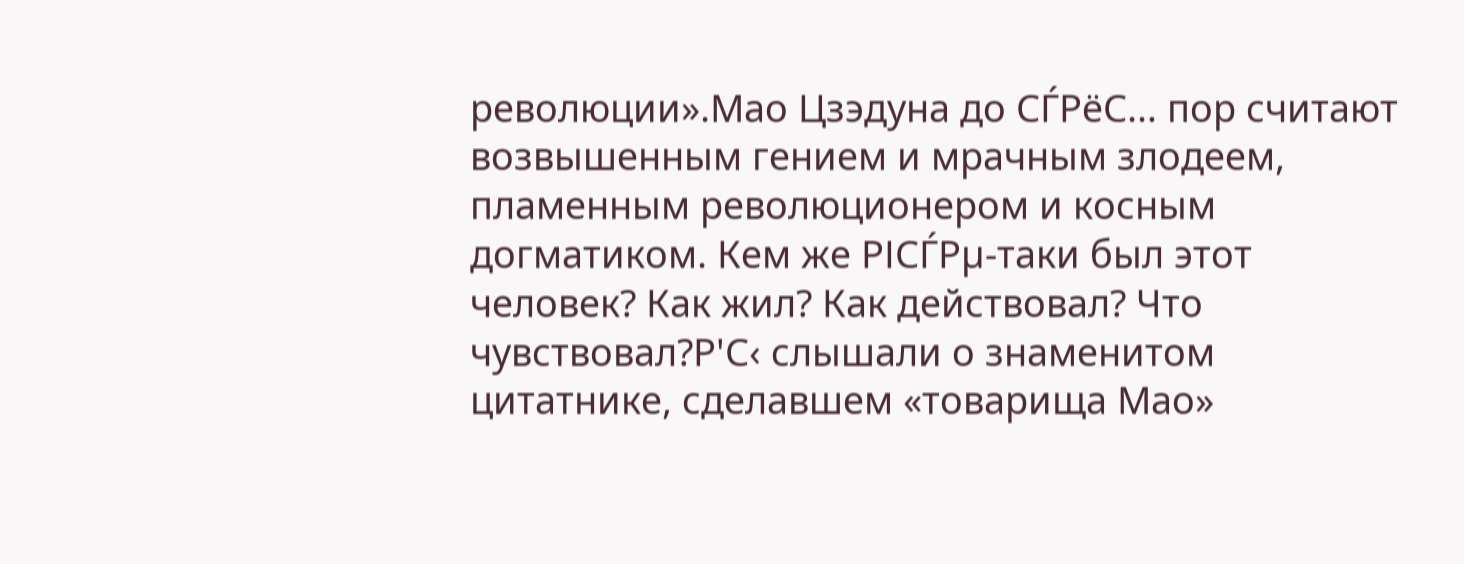революции».Мао Цзэдуна до СЃРёС… пор считают возвышенным гением и мрачным злодеем, пламенным революционером и косным догматиком. Кем же РІСЃРµ-таки был этот человек? Как жил? Как действовал? Что чувствовал?Р'С‹ слышали о знаменитом цитатнике, сделавшем «товарища Мао»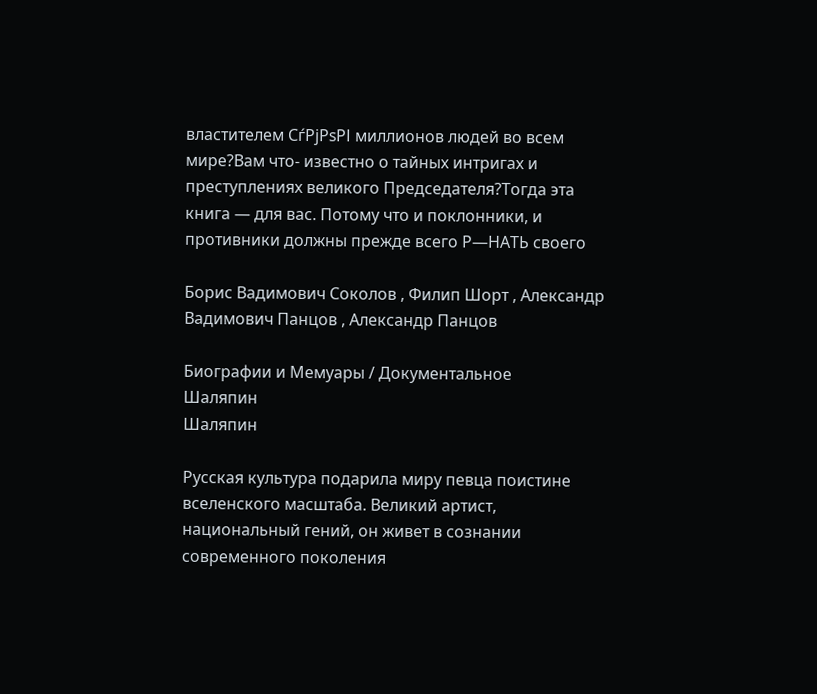властителем СѓРјРѕРІ миллионов людей во всем мире?Вам что- известно о тайных интригах и преступлениях великого Председателя?Тогда эта книга — для вас. Потому что и поклонники, и противники должны прежде всего Р—НАТЬ своего

Борис Вадимович Соколов , Филип Шорт , Александр Вадимович Панцов , Александр Панцов

Биографии и Мемуары / Документальное
Шаляпин
Шаляпин

Русская культура подарила миру певца поистине вселенского масштаба. Великий артист, национальный гений, он живет в сознании современного поколения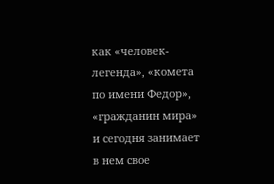как «человек-легенда», «комета по имени Федор», «гражданин мира» и сегодня занимает в нем свое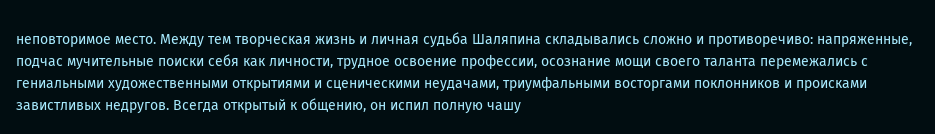неповторимое место. Между тем творческая жизнь и личная судьба Шаляпина складывались сложно и противоречиво: напряженные, подчас мучительные поиски себя как личности, трудное освоение профессии, осознание мощи своего таланта перемежались с гениальными художественными открытиями и сценическими неудачами, триумфальными восторгами поклонников и происками завистливых недругов. Всегда открытый к общению, он испил полную чашу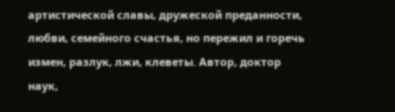артистической славы, дружеской преданности, любви, семейного счастья, но пережил и горечь измен, разлук, лжи, клеветы. Автор, доктор наук,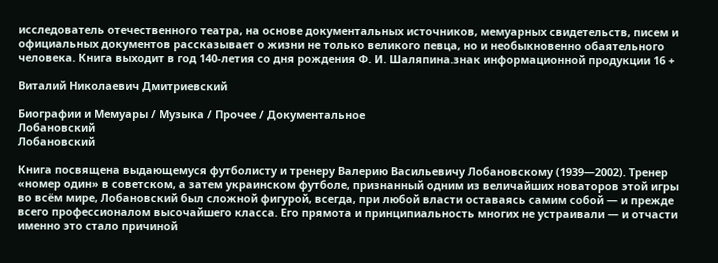исследователь отечественного театра, на основе документальных источников, мемуарных свидетельств, писем и официальных документов рассказывает о жизни не только великого певца, но и необыкновенно обаятельного человека. Книга выходит в год 140-летия со дня рождения Ф. И. Шаляпина.знак информационной продукции 16 +

Виталий Николаевич Дмитриевский

Биографии и Мемуары / Музыка / Прочее / Документальное
Лобановский
Лобановский

Книга посвящена выдающемуся футболисту и тренеру Валерию Васильевичу Лобановскому (1939—2002). Тренер «номер один» в советском, а затем украинском футболе, признанный одним из величайших новаторов этой игры во всём мире, Лобановский был сложной фигурой, всегда, при любой власти оставаясь самим собой — и прежде всего профессионалом высочайшего класса. Его прямота и принципиальность многих не устраивали — и отчасти именно это стало причиной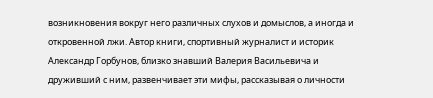возникновения вокруг него различных слухов и домыслов, а иногда и откровенной лжи. Автор книги, спортивный журналист и историк Александр Горбунов, близко знавший Валерия Васильевича и друживший с ним, развенчивает эти мифы, рассказывая о личности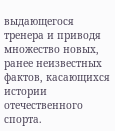выдающегося тренера и приводя множество новых, ранее неизвестных фактов, касающихся истории отечественного спорта.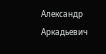Александр Аркадьевич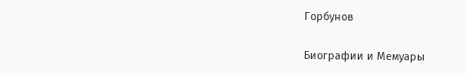Горбунов

Биографии и Мемуары